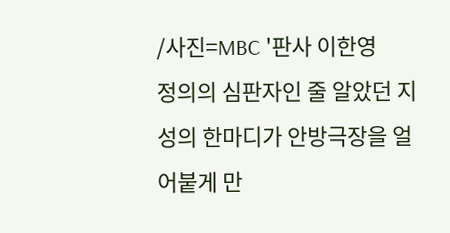/사진=MBC '판사 이한영
정의의 심판자인 줄 알았던 지성의 한마디가 안방극장을 얼어붙게 만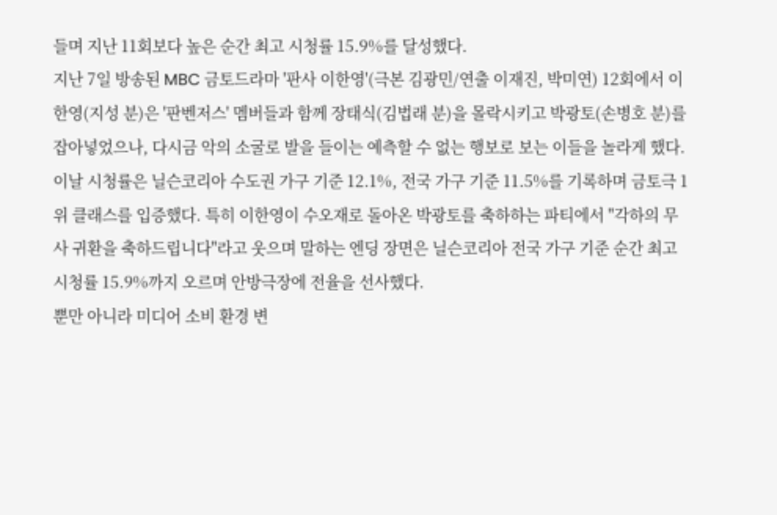들며 지난 11회보다 높은 순간 최고 시청률 15.9%를 달성했다.
지난 7일 방송된 MBC 금토드라마 '판사 이한영'(극본 김광민/연출 이재진, 박미연) 12회에서 이한영(지성 분)은 '판벤저스' 멤버들과 함께 장태식(김법래 분)을 몰락시키고 박광토(손병호 분)를 잡아넣었으나, 다시금 악의 소굴로 발을 들이는 예측할 수 없는 행보로 보는 이들을 놀라게 했다.
이날 시청률은 닐슨코리아 수도권 가구 기준 12.1%, 전국 가구 기준 11.5%를 기록하며 금토극 1위 클래스를 입증했다. 특히 이한영이 수오재로 돌아온 박광토를 축하하는 파티에서 "각하의 무사 귀환을 축하드립니다"라고 웃으며 말하는 엔딩 장면은 닐슨코리아 전국 가구 기준 순간 최고 시청률 15.9%까지 오르며 안방극장에 전율을 선사했다.
뿐만 아니라 미디어 소비 환경 변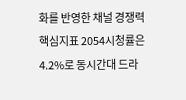화를 반영한 채널 경쟁력 핵심지표 2054시청률은 4.2%로 동시간대 드라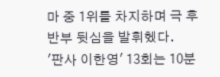마 중 1위를 차지하며 극 후반부 뒷심을 발휘헸다.
'판사 이한영' 13회는 10분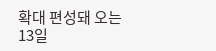확대 편성돼 오는 13일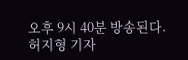오후 9시 40분 방송된다.
허지형 기자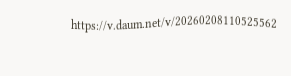https://v.daum.net/v/20260208110525562